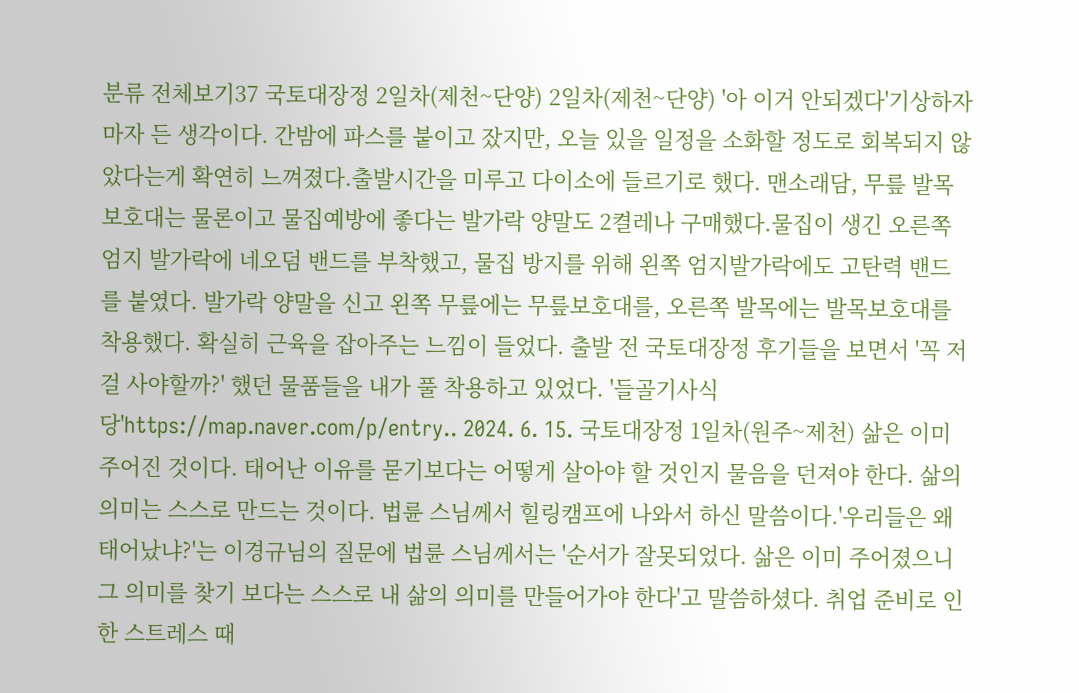분류 전체보기37 국토대장정 2일차(제천~단양) 2일차(제천~단양) '아 이거 안되겠다'기상하자마자 든 생각이다. 간밤에 파스를 붙이고 잤지만, 오늘 있을 일정을 소화할 정도로 회복되지 않았다는게 확연히 느껴졌다.출발시간을 미루고 다이소에 들르기로 했다. 맨소래담, 무릎 발목 보호대는 물론이고 물집예방에 좋다는 발가락 양말도 2켤레나 구매했다.물집이 생긴 오른쪽 엄지 발가락에 네오덤 밴드를 부착했고, 물집 방지를 위해 왼쪽 엄지발가락에도 고탄력 밴드를 붙였다. 발가락 양말을 신고 왼쪽 무릎에는 무릎보호대를, 오른쪽 발목에는 발목보호대를 착용했다. 확실히 근육을 잡아주는 느낌이 들었다. 출발 전 국토대장정 후기들을 보면서 '꼭 저걸 사야할까?' 했던 물품들을 내가 풀 착용하고 있었다. '들골기사식당'https://map.naver.com/p/entry.. 2024. 6. 15. 국토대장정 1일차(원주~제천) 삶은 이미 주어진 것이다. 태어난 이유를 묻기보다는 어떻게 살아야 할 것인지 물음을 던져야 한다. 삶의 의미는 스스로 만드는 것이다. 법륜 스님께서 힐링캠프에 나와서 하신 말씀이다.'우리들은 왜 태어났냐?'는 이경규님의 질문에 법륜 스님께서는 '순서가 잘못되었다. 삶은 이미 주어졌으니 그 의미를 찾기 보다는 스스로 내 삶의 의미를 만들어가야 한다'고 말씀하셨다. 취업 준비로 인한 스트레스 때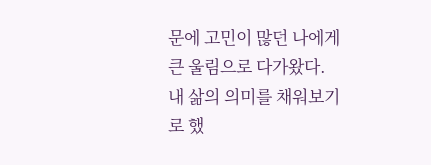문에 고민이 많던 나에게 큰 울림으로 다가왔다. 내 삶의 의미를 채워보기로 했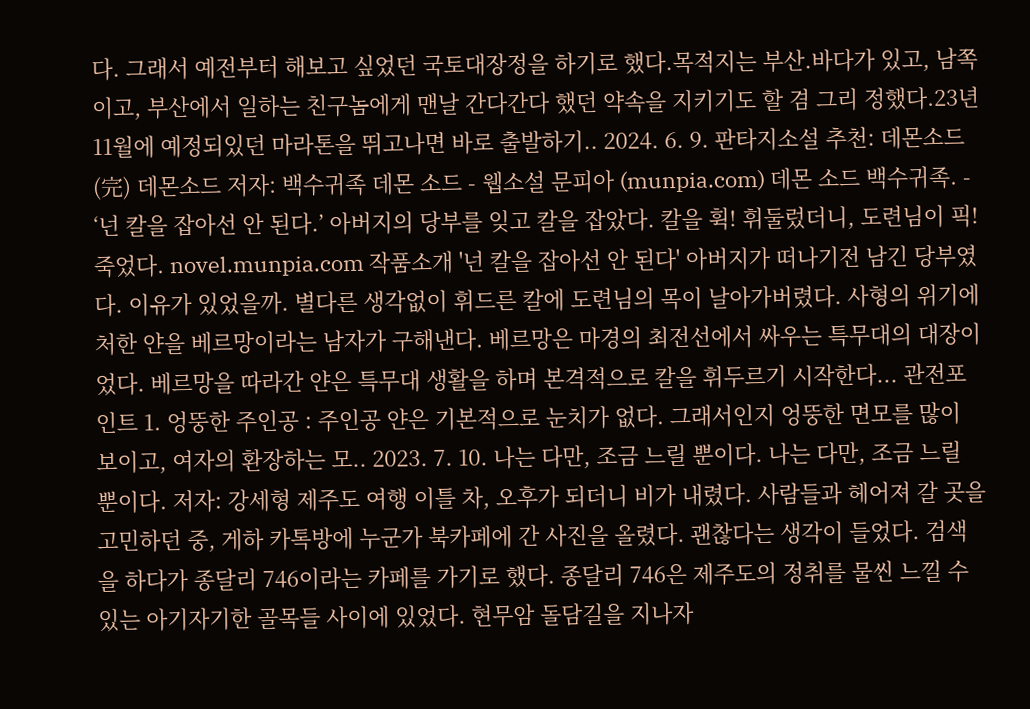다. 그래서 예전부터 해보고 싶었던 국토대장정을 하기로 했다.목적지는 부산.바다가 있고, 남쪽이고, 부산에서 일하는 친구놈에게 맨날 간다간다 했던 약속을 지키기도 할 겸 그리 정했다.23년 11월에 예정되있던 마라톤을 뛰고나면 바로 출발하기.. 2024. 6. 9. 판타지소설 추천: 데몬소드(完) 데몬소드 저자: 백수귀족 데몬 소드 - 웹소설 문피아 (munpia.com) 데몬 소드 백수귀족. - ‘넌 칼을 잡아선 안 된다.’ 아버지의 당부를 잊고 칼을 잡았다. 칼을 휙! 휘둘렀더니, 도련님이 픽! 죽었다. novel.munpia.com 작품소개 '넌 칼을 잡아선 안 된다' 아버지가 떠나기전 남긴 당부였다. 이유가 있었을까. 별다른 생각없이 휘드른 칼에 도련님의 목이 날아가버렸다. 사형의 위기에 처한 얀을 베르망이라는 남자가 구해낸다. 베르망은 마경의 최전선에서 싸우는 특무대의 대장이었다. 베르망을 따라간 얀은 특무대 생활을 하며 본격적으로 칼을 휘두르기 시작한다... 관전포인트 1. 엉뚱한 주인공 : 주인공 얀은 기본적으로 눈치가 없다. 그래서인지 엉뚱한 면모를 많이 보이고, 여자의 환장하는 모.. 2023. 7. 10. 나는 다만, 조금 느릴 뿐이다. 나는 다만, 조금 느릴 뿐이다. 저자: 강세형 제주도 여행 이틀 차, 오후가 되더니 비가 내렸다. 사람들과 헤어져 갈 곳을 고민하던 중, 게하 카톡방에 누군가 북카페에 간 사진을 올렸다. 괜찮다는 생각이 들었다. 검색을 하다가 종달리 746이라는 카페를 가기로 했다. 종달리 746은 제주도의 정취를 물씬 느낄 수 있는 아기자기한 골목들 사이에 있었다. 현무암 돌담길을 지나자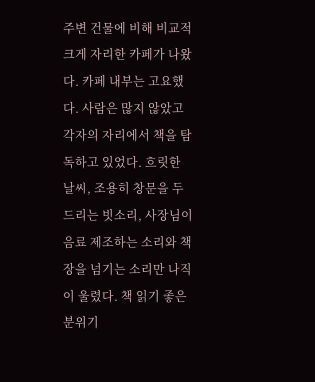주변 건물에 비해 비교적 크게 자리한 카페가 나왔다. 카페 내부는 고요했다. 사람은 많지 않았고 각자의 자리에서 책을 탐독하고 있었다. 흐릿한 날씨, 조용히 창문을 두드리는 빗소리, 사장님이 음료 제조하는 소리와 책장을 넘기는 소리만 나직이 울렸다. 책 읽기 좋은 분위기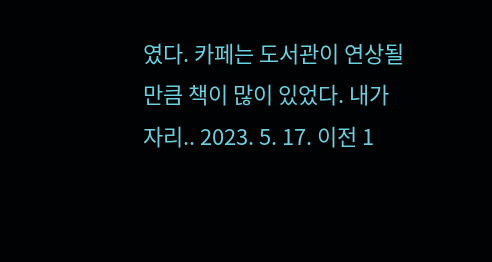였다. 카페는 도서관이 연상될 만큼 책이 많이 있었다. 내가 자리.. 2023. 5. 17. 이전 1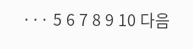··· 5 6 7 8 9 10 다음